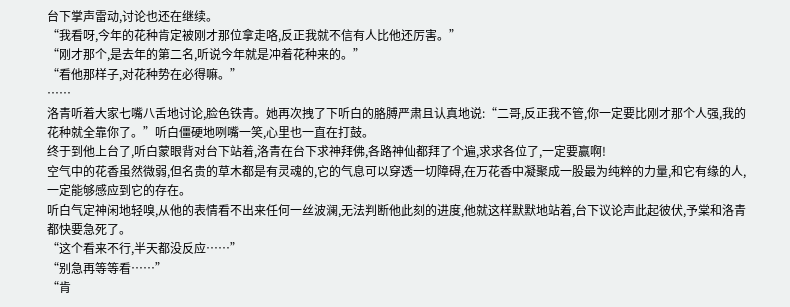台下掌声雷动,讨论也还在继续。
“我看呀,今年的花种肯定被刚才那位拿走咯,反正我就不信有人比他还厉害。”
“刚才那个,是去年的第二名,听说今年就是冲着花种来的。”
“看他那样子,对花种势在必得嘛。”
……
洛青听着大家七嘴八舌地讨论,脸色铁青。她再次拽了下听白的胳膊严肃且认真地说:“二哥,反正我不管,你一定要比刚才那个人强,我的花种就全靠你了。”听白僵硬地咧嘴一笑,心里也一直在打鼓。
终于到他上台了,听白蒙眼背对台下站着,洛青在台下求神拜佛,各路神仙都拜了个遍,求求各位了,一定要赢啊!
空气中的花香虽然微弱,但名贵的草木都是有灵魂的,它的气息可以穿透一切障碍,在万花香中凝聚成一股最为纯粹的力量,和它有缘的人,一定能够感应到它的存在。
听白气定神闲地轻嗅,从他的表情看不出来任何一丝波澜,无法判断他此刻的进度,他就这样默默地站着,台下议论声此起彼伏,予棠和洛青都快要急死了。
“这个看来不行,半天都没反应……”
“别急再等等看……”
“肯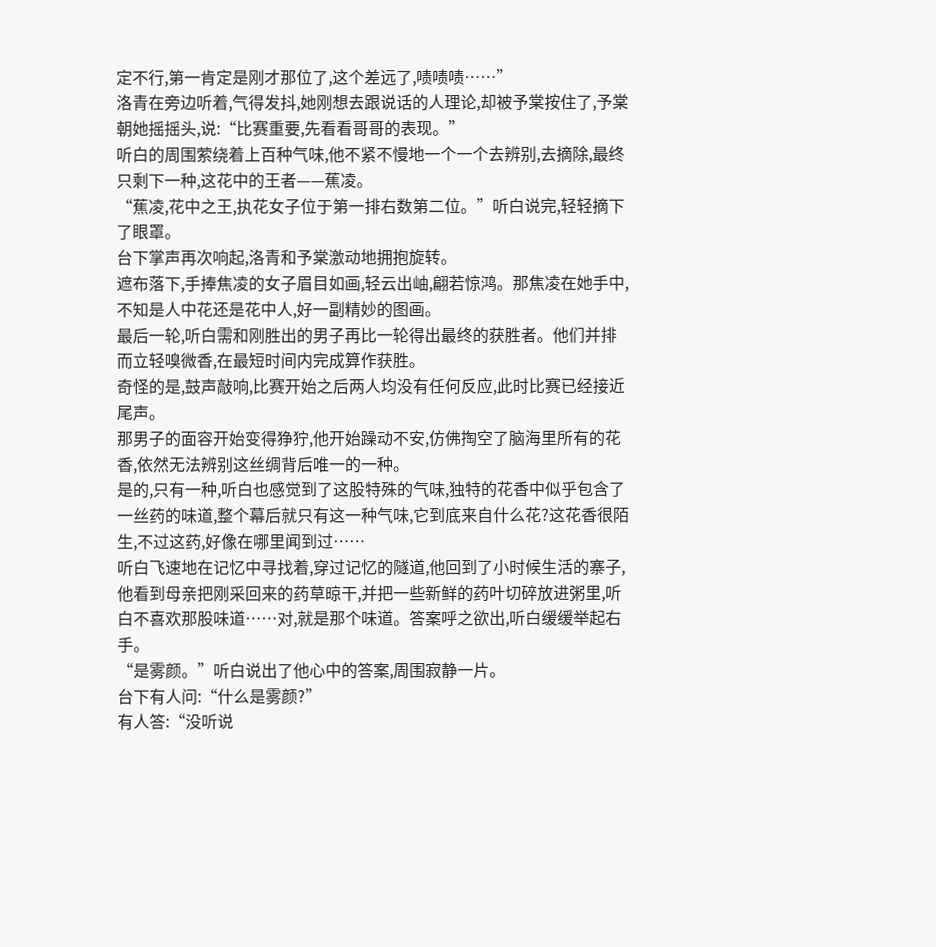定不行,第一肯定是刚才那位了,这个差远了,啧啧啧……”
洛青在旁边听着,气得发抖,她刚想去跟说话的人理论,却被予棠按住了,予棠朝她摇摇头,说:“比赛重要,先看看哥哥的表现。”
听白的周围萦绕着上百种气味,他不紧不慢地一个一个去辨别,去摘除,最终只剩下一种,这花中的王者——蕉凌。
“蕉凌,花中之王,执花女子位于第一排右数第二位。”听白说完,轻轻摘下了眼罩。
台下掌声再次响起,洛青和予棠激动地拥抱旋转。
遮布落下,手捧焦凌的女子眉目如画,轻云出岫,翩若惊鸿。那焦凌在她手中,不知是人中花还是花中人,好一副精妙的图画。
最后一轮,听白需和刚胜出的男子再比一轮得出最终的获胜者。他们并排而立轻嗅微香,在最短时间内完成算作获胜。
奇怪的是,鼓声敲响,比赛开始之后两人均没有任何反应,此时比赛已经接近尾声。
那男子的面容开始变得狰狞,他开始躁动不安,仿佛掏空了脑海里所有的花香,依然无法辨别这丝绸背后唯一的一种。
是的,只有一种,听白也感觉到了这股特殊的气味,独特的花香中似乎包含了一丝药的味道,整个幕后就只有这一种气味,它到底来自什么花?这花香很陌生,不过这药,好像在哪里闻到过……
听白飞速地在记忆中寻找着,穿过记忆的隧道,他回到了小时候生活的寨子,他看到母亲把刚采回来的药草晾干,并把一些新鲜的药叶切碎放进粥里,听白不喜欢那股味道……对,就是那个味道。答案呼之欲出,听白缓缓举起右手。
“是雾颜。”听白说出了他心中的答案,周围寂静一片。
台下有人问:“什么是雾颜?”
有人答:“没听说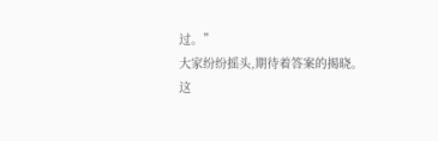过。”
大家纷纷摇头,期待着答案的揭晓。
这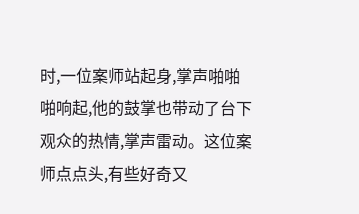时,一位案师站起身,掌声啪啪啪响起,他的鼓掌也带动了台下观众的热情,掌声雷动。这位案师点点头,有些好奇又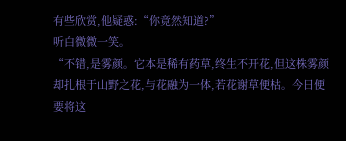有些欣赏,他疑惑:“你竟然知道?”
听白微微一笑。
“不错,是雾颜。它本是稀有药草,终生不开花,但这株雾颜却扎根于山野之花,与花融为一体,若花谢草便枯。今日便要将这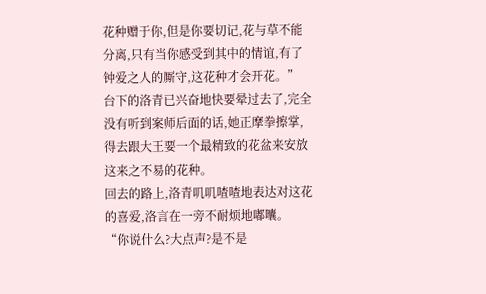花种赠于你,但是你要切记,花与草不能分离,只有当你感受到其中的情谊,有了钟爱之人的厮守,这花种才会开花。”
台下的洛青已兴奋地快要晕过去了,完全没有听到案师后面的话,她正摩拳擦掌,得去跟大王要一个最精致的花盆来安放这来之不易的花种。
回去的路上,洛青叽叽喳喳地表达对这花的喜爱,洛言在一旁不耐烦地嘟囔。
“你说什么?大点声?是不是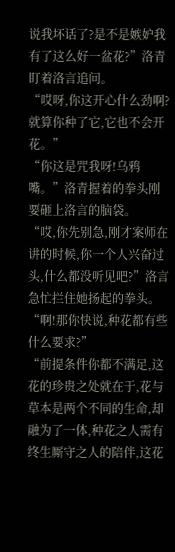说我坏话了?是不是嫉妒我有了这么好一盆花?”洛青盯着洛言追问。
“哎呀,你这开心什么劲啊?就算你种了它,它也不会开花。”
“你这是咒我呀!乌鸦嘴。”洛青握着的拳头刚要砸上洛言的脑袋。
“哎,你先别急,刚才案师在讲的时候,你一个人兴奋过头,什么都没听见吧?”洛言急忙拦住她扬起的拳头。
“啊!那你快说,种花都有些什么要求?”
“前提条件你都不满足,这花的珍贵之处就在于,花与草本是两个不同的生命,却融为了一体,种花之人需有终生厮守之人的陪伴,这花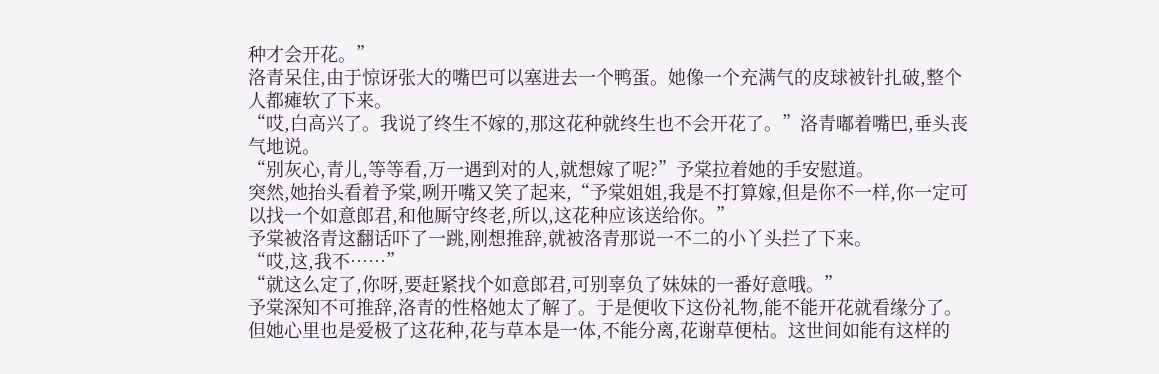种才会开花。”
洛青呆住,由于惊讶张大的嘴巴可以塞进去一个鸭蛋。她像一个充满气的皮球被针扎破,整个人都瘫软了下来。
“哎,白高兴了。我说了终生不嫁的,那这花种就终生也不会开花了。”洛青嘟着嘴巴,垂头丧气地说。
“别灰心,青儿,等等看,万一遇到对的人,就想嫁了呢?”予棠拉着她的手安慰道。
突然,她抬头看着予棠,咧开嘴又笑了起来,“予棠姐姐,我是不打算嫁,但是你不一样,你一定可以找一个如意郎君,和他厮守终老,所以,这花种应该送给你。”
予棠被洛青这翻话吓了一跳,刚想推辞,就被洛青那说一不二的小丫头拦了下来。
“哎,这,我不……”
“就这么定了,你呀,要赶紧找个如意郎君,可别辜负了妹妹的一番好意哦。”
予棠深知不可推辞,洛青的性格她太了解了。于是便收下这份礼物,能不能开花就看缘分了。但她心里也是爱极了这花种,花与草本是一体,不能分离,花谢草便枯。这世间如能有这样的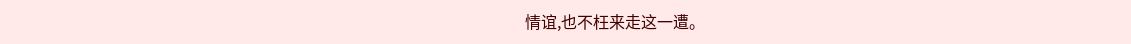情谊,也不枉来走这一遭。